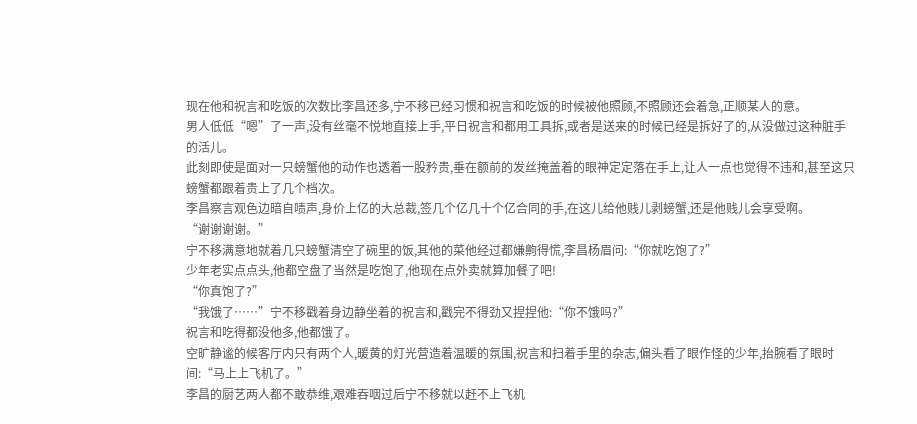现在他和祝言和吃饭的次数比李昌还多,宁不移已经习惯和祝言和吃饭的时候被他照顾,不照顾还会着急,正顺某人的意。
男人低低“嗯”了一声,没有丝毫不悦地直接上手,平日祝言和都用工具拆,或者是送来的时候已经是拆好了的,从没做过这种脏手的活儿。
此刻即使是面对一只螃蟹他的动作也透着一股矜贵,垂在额前的发丝掩盖着的眼神定定落在手上,让人一点也觉得不违和,甚至这只螃蟹都跟着贵上了几个档次。
李昌察言观色边暗自啧声,身价上亿的大总裁,签几个亿几十个亿合同的手,在这儿给他贱儿剥螃蟹,还是他贱儿会享受啊。
“谢谢谢谢。”
宁不移满意地就着几只螃蟹清空了碗里的饭,其他的菜他经过都嫌齁得慌,李昌杨眉问:“你就吃饱了?”
少年老实点点头,他都空盘了当然是吃饱了,他现在点外卖就算加餐了吧!
“你真饱了?”
“我饿了……”宁不移戳着身边静坐着的祝言和,戳完不得劲又捏捏他:“你不饿吗?”
祝言和吃得都没他多,他都饿了。
空旷静谧的候客厅内只有两个人,暖黄的灯光营造着温暖的氛围,祝言和扫着手里的杂志,偏头看了眼作怪的少年,抬腕看了眼时间:“马上上飞机了。”
李昌的厨艺两人都不敢恭维,艰难吞咽过后宁不移就以赶不上飞机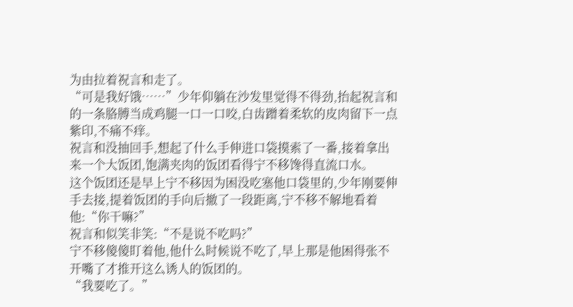为由拉着祝言和走了。
“可是我好饿……”少年仰躺在沙发里觉得不得劲,抬起祝言和的一条胳膊当成鸡腿一口一口咬,白齿蹭着柔软的皮肉留下一点紫印,不痛不痒。
祝言和没抽回手,想起了什么手伸进口袋摸索了一番,接着拿出来一个大饭团,饱满夹肉的饭团看得宁不移馋得直流口水。
这个饭团还是早上宁不移因为困没吃塞他口袋里的,少年刚要伸手去接,提着饭团的手向后撤了一段距离,宁不移不解地看着他:“你干嘛?”
祝言和似笑非笑:“不是说不吃吗?”
宁不移傻傻盯着他,他什么时候说不吃了,早上那是他困得张不开嘴了才推开这么诱人的饭团的。
“我要吃了。”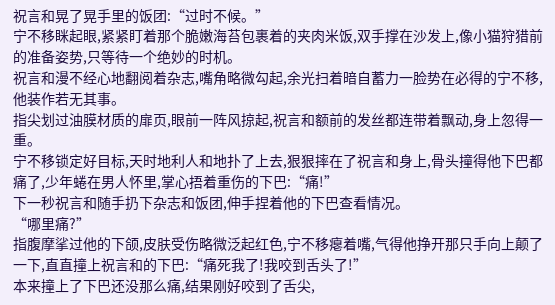祝言和晃了晃手里的饭团:“过时不候。”
宁不移眯起眼,紧紧盯着那个脆嫩海苔包裹着的夹肉米饭,双手撑在沙发上,像小猫狩猎前的准备姿势,只等待一个绝妙的时机。
祝言和漫不经心地翻阅着杂志,嘴角略微勾起,余光扫着暗自蓄力一脸势在必得的宁不移,他装作若无其事。
指尖划过油膜材质的扉页,眼前一阵风掠起,祝言和额前的发丝都连带着飘动,身上忽得一重。
宁不移锁定好目标,天时地利人和地扑了上去,狠狠摔在了祝言和身上,骨头撞得他下巴都痛了,少年蜷在男人怀里,掌心捂着重伤的下巴:“痛!”
下一秒祝言和随手扔下杂志和饭团,伸手捏着他的下巴查看情况。
“哪里痛?”
指腹摩挲过他的下颌,皮肤受伤略微泛起红色,宁不移瘪着嘴,气得他挣开那只手向上颠了一下,直直撞上祝言和的下巴:“痛死我了!我咬到舌头了!”
本来撞上了下巴还没那么痛,结果刚好咬到了舌尖,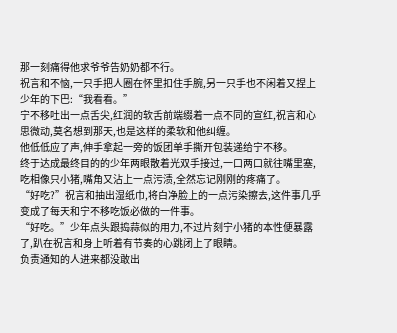那一刻痛得他求爷爷告奶奶都不行。
祝言和不恼,一只手把人圈在怀里扣住手腕,另一只手也不闲着又捏上少年的下巴:“我看看。”
宁不移吐出一点舌尖,红润的软舌前端缀着一点不同的宣红,祝言和心思微动,莫名想到那天,也是这样的柔软和他纠缠。
他低低应了声,伸手拿起一旁的饭团单手撕开包装递给宁不移。
终于达成最终目的的少年两眼散着光双手接过,一口两口就往嘴里塞,吃相像只小猪,嘴角又沾上一点污渍,全然忘记刚刚的疼痛了。
“好吃?”祝言和抽出湿纸巾,将白净脸上的一点污染擦去,这件事几乎变成了每天和宁不移吃饭必做的一件事。
“好吃。”少年点头跟捣蒜似的用力,不过片刻宁小猪的本性便暴露了,趴在祝言和身上听着有节奏的心跳闭上了眼睛。
负责通知的人进来都没敢出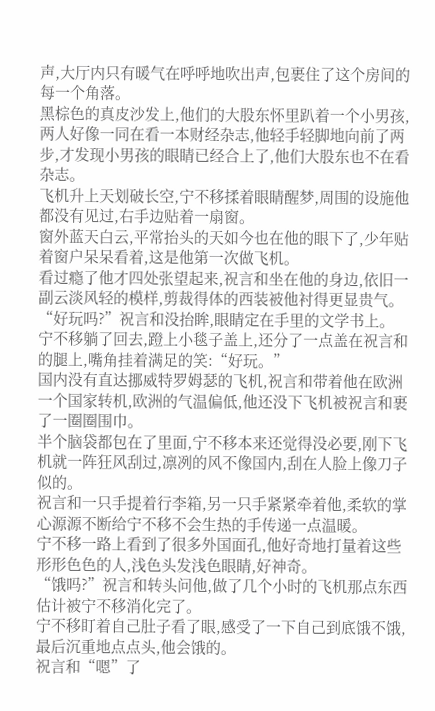声,大厅内只有暖气在呼呼地吹出声,包裹住了这个房间的每一个角落。
黑棕色的真皮沙发上,他们的大股东怀里趴着一个小男孩,两人好像一同在看一本财经杂志,他轻手轻脚地向前了两步,才发现小男孩的眼睛已经合上了,他们大股东也不在看杂志。
飞机升上天划破长空,宁不移揉着眼睛醒梦,周围的设施他都没有见过,右手边贴着一扇窗。
窗外蓝天白云,平常抬头的天如今也在他的眼下了,少年贴着窗户呆呆看着,这是他第一次做飞机。
看过瘾了他才四处张望起来,祝言和坐在他的身边,依旧一副云淡风轻的模样,剪裁得体的西装被他衬得更显贵气。
“好玩吗?”祝言和没抬眸,眼睛定在手里的文学书上。
宁不移躺了回去,蹬上小毯子盖上,还分了一点盖在祝言和的腿上,嘴角挂着满足的笑:“好玩。”
国内没有直达挪威特罗姆瑟的飞机,祝言和带着他在欧洲一个国家转机,欧洲的气温偏低,他还没下飞机被祝言和裹了一圈圈围巾。
半个脑袋都包在了里面,宁不移本来还觉得没必要,刚下飞机就一阵狂风刮过,凛冽的风不像国内,刮在人脸上像刀子似的。
祝言和一只手提着行李箱,另一只手紧紧牵着他,柔软的掌心源源不断给宁不移不会生热的手传递一点温暖。
宁不移一路上看到了很多外国面孔,他好奇地打量着这些形形色色的人,浅色头发浅色眼睛,好神奇。
“饿吗?”祝言和转头问他,做了几个小时的飞机那点东西估计被宁不移消化完了。
宁不移盯着自己肚子看了眼,感受了一下自己到底饿不饿,最后沉重地点点头,他会饿的。
祝言和“嗯”了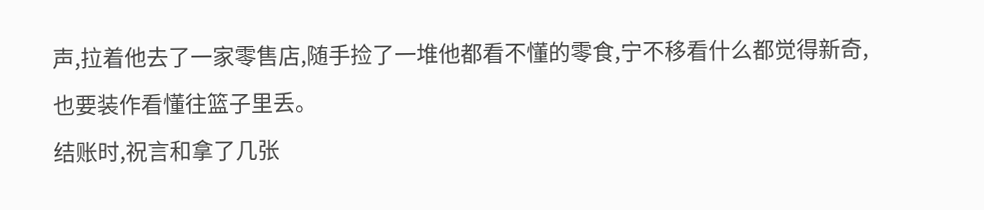声,拉着他去了一家零售店,随手捡了一堆他都看不懂的零食,宁不移看什么都觉得新奇,也要装作看懂往篮子里丢。
结账时,祝言和拿了几张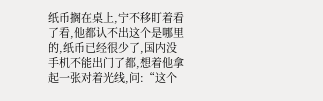纸币搁在桌上,宁不移盯着看了看,他都认不出这个是哪里的,纸币已经很少了,国内没手机不能出门了都,想着他拿起一张对着光线,问:“这个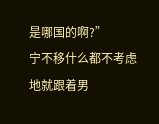是哪国的啊?”
宁不移什么都不考虑地就跟着男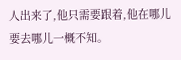人出来了,他只需要跟着,他在哪儿要去哪儿一概不知。